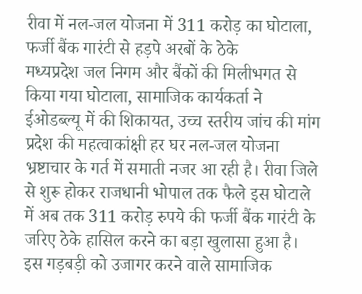रीवा में नल-जल योजना में 311 करोड़ का घोटाला, फर्जी बैंक गारंटी से हड़पे अरबों के ठेके
मध्यप्रदेश जल निगम और बैंकों की मिलीभगत से किया गया घोटाला, सामाजिक कार्यकर्ता ने ईओडब्ल्यू में की शिकायत, उच्च स्तरीय जांच की मांग
प्रदेश की महत्वाकांक्षी हर घर नल-जल योजना भ्रष्टाचार के गर्त में समाती नजर आ रही है। रीवा जिले से शुरू होकर राजधानी भोपाल तक फैले इस घोटाले में अब तक 311 करोड़ रुपये की फर्जी बैंक गारंटी के जरिए ठेके हासिल करने का बड़ा खुलासा हुआ है। इस गड़बड़ी को उजागर करने वाले सामाजिक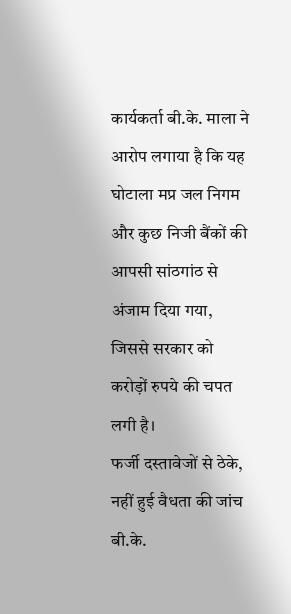कार्यकर्ता बी.के. माला ने आरोप लगाया है कि यह घोटाला मप्र जल निगम और कुछ निजी बैंकों की आपसी सांठगांठ से अंजाम दिया गया, जिससे सरकार को करोड़ों रुपये की चपत लगी है।
फर्जी दस्तावेजों से ठेके, नहीं हुई वैधता की जांच
बी.के.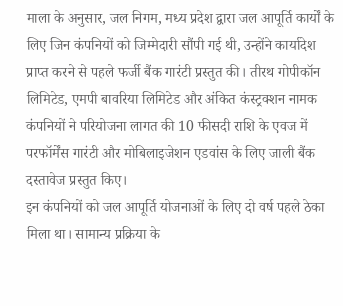माला के अनुसार, जल निगम, मध्य प्रदेश द्वारा जल आपूर्ति कार्यों के लिए जिन कंपनियों को जिम्मेदारी सौंपी गई थी, उन्होंने कार्यादेश प्राप्त करने से पहले फर्जी बैंक गारंटी प्रस्तुत की। तीरथ गोपीकॉन लिमिटेड, एमपी बावरिया लिमिटेड और अंकित कंस्ट्रक्शन नामक कंपनियों ने परियोजना लागत की 10 फीसदी राशि के एवज में परफॉर्मेंस गारंटी और मोबिलाइजेशन एडवांस के लिए जाली बैंक दस्तावेज प्रस्तुत किए।
इन कंपनियों को जल आपूर्ति योजनाओं के लिए दो वर्ष पहले ठेका मिला था। सामान्य प्रक्रिया के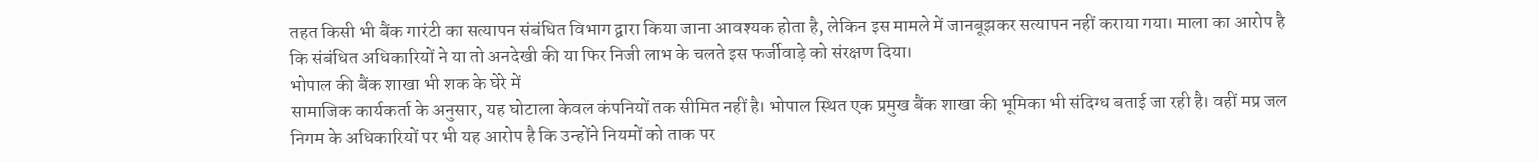तहत किसी भी बैंक गारंटी का सत्यापन संबंधित विभाग द्वारा किया जाना आवश्यक होता है, लेकिन इस मामले में जानबूझकर सत्यापन नहीं कराया गया। माला का आरोप है कि संबंधित अधिकारियों ने या तो अनदेखी की या फिर निजी लाभ के चलते इस फर्जीवाड़े को संरक्षण दिया।
भोपाल की बैंक शाखा भी शक के घेरे में
सामाजिक कार्यकर्ता के अनुसार, यह घोटाला केवल कंपनियों तक सीमित नहीं है। भोपाल स्थित एक प्रमुख बैंक शाखा की भूमिका भी संदिग्ध बताई जा रही है। वहीं मप्र जल निगम के अधिकारियों पर भी यह आरोप है कि उन्होंने नियमों को ताक पर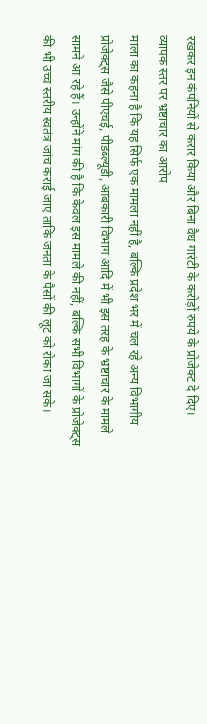रखकर इन कंपनियों से करार किया और बिना वैध गारंटी के करोड़ों रुपये के प्रोजेक्ट दे दिए।
व्यापक स्तर पर भ्रष्टाचार का आरोप
माला का कहना है कि यह सिर्फ एक मामला नहीं है, बल्कि प्रदेश भर में चल रहे अन्य विभागीय प्रोजेक्ट्स जैसे पीएचई, पीडब्ल्यूडी, आबकारी विभाग आदि में भी इस तरह के भ्रष्टाचार के मामले सामने आ रहे हैं। उन्होंने मांग की है कि केवल इस मामले की नहीं, बल्कि सभी विभागों के प्रोजेक्ट्स की भी उच्च स्तरीय स्वतंत्र जांच कराई जाए ताकि जनता के पैसों की लूट को रोका जा सके।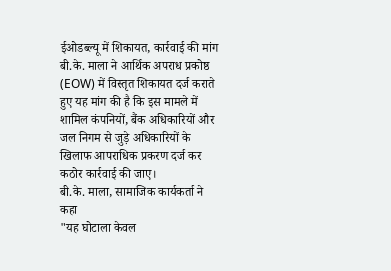ईओडब्ल्यू में शिकायत, कार्रवाई की मांग
बी.के. माला ने आर्थिक अपराध प्रकोष्ठ (EOW) में विस्तृत शिकायत दर्ज कराते हुए यह मांग की है कि इस मामले में शामिल कंपनियों, बैंक अधिकारियों और जल निगम से जुड़े अधिकारियों के खिलाफ आपराधिक प्रकरण दर्ज कर कठोर कार्रवाई की जाए।
बी.के. माला, सामाजिक कार्यकर्ता ने कहा
"यह घोटाला केवल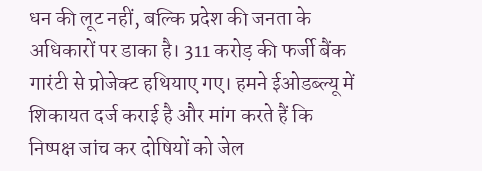धन की लूट नहीं, बल्कि प्रदेश की जनता के अधिकारों पर डाका है। 311 करोड़ की फर्जी बैंक गारंटी से प्रोजेक्ट हथियाए गए। हमने ईओडब्ल्यू में शिकायत दर्ज कराई है और मांग करते हैं कि निष्पक्ष जांच कर दोषियों को जेल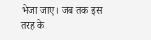भेजा जाए। जब तक इस तरह के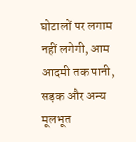घोटालों पर लगाम नहीं लगेगी, आम आदमी तक पानी, सड़क और अन्य मूलभूत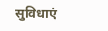सुविधाएं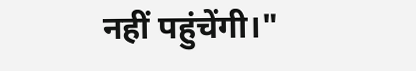नहीं पहुंचेंगी।"